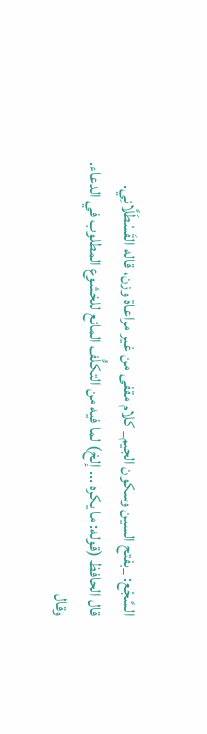السَّجْع: _بفتح السين وسكون الجيم_ كلام مقفى من غير مراعاة وزن، قاله القَسْطَلَّانِي.
قال الحافظ (قوله: ما يكره ... إلخ) لما فيه من التكلُّف المانع للخشوع المطلوب في الدعاء.
وقال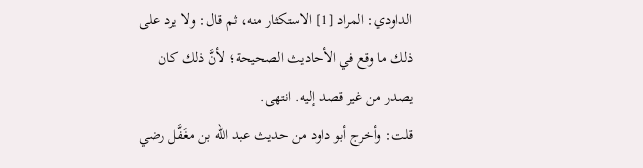الداودي: المراد [1] الاستكثار منه، ثم قال: ولا يرد على ذلك ما وقع في الأحاديث الصحيحة؛ لأنَّ ذلك كان يصدر من غير قصد إليه. انتهى.
قلت: وأخرج أبو داود من حديث عبد الله بن مغَفَّل رضي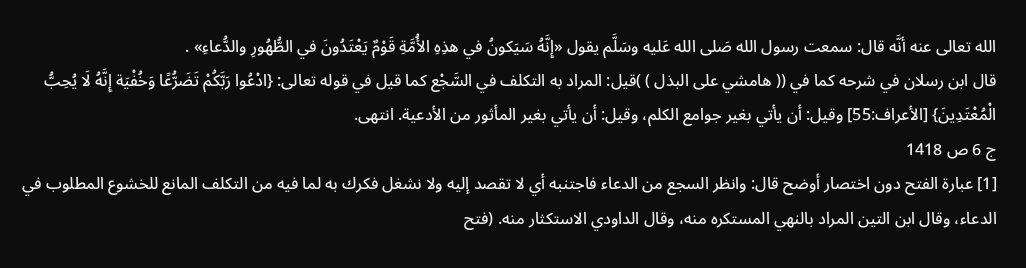الله تعالى عنه أنَّه قال: سمعت رسول الله صَلى الله عَليه وسَلَّم يقول «إِنَّهُ سَيَكونُ في هذِهِ الأُمَّةِ قَوْمٌ يَعْتَدُونَ في الطُّهُورِ والدُّعاءِ» .
قال ابن رسلان في شرحه كما في (( هامشي على البذل ) )قيل: المراد به التكلف في السَّجْع كما قيل في قوله تعالى: {ادْعُوا رَبَّكُمْ تَضَرُّعًا وَخُفْيَة إِنَّهُ لَا يُحِبُّ الْمُعْتَدِينَ} [الأعراف:55] وقيل: أن يأتي بغير جوامع الكلم، وقيل: أن يأتي بغير المأثور من الأدعية. انتهى.
ج 6 ص 1418
[1] عبارة الفتح دون اختصار أوضح قال: وانظر السجع من الدعاء فاجتنبه أي لا تقصد إليه ولا نشغل فكرك به لما فيه من التكلف المانع للخشوع المطلوب في الدعاء، وقال ابن التين المراد بالنهي المستكره منه، وقال الداودي الاستكثار منه. (فتح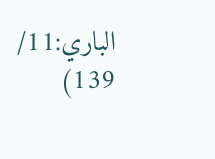الباري:11/ 139)